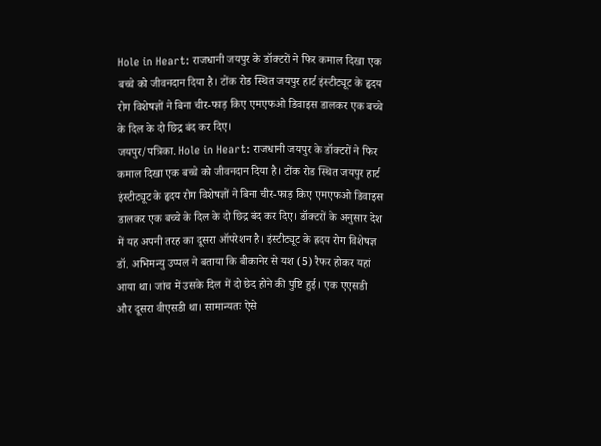Hole in Heart: राजधानी जयपुर के डॉक्टरों ने फिर कमाल दिखा एक बच्चे को जीवनदान दिया है। टोंक रोड स्थित जयपुर हार्ट इंस्टीट्यूट के हृदय रोग विशेषज्ञों ने बिना चीर-फाड़ किए एमएफओ डिवाइस डालकर एक बच्चे के दिल के दो छिद्र बंद कर दिए।
जयपुर/पत्रिका. Hole in Heart: राजधानी जयपुर के डॉक्टरों ने फिर कमाल दिखा एक बच्चे को जीवनदान दिया है। टोंक रोड स्थित जयपुर हार्ट इंस्टीट्यूट के हृदय रोग विशेषज्ञों ने बिना चीर-फाड़ किए एमएफओ डिवाइस डालकर एक बच्चे के दिल के दो छिद्र बंद कर दिए। डॉक्टरों के अनुसार देश में यह अपनी तरह का दूसरा ऑपरेशन है। इंस्टीट्यूट के ह्रदय रोग विशेषज्ञ डॉ. अभिमन्यु उप्पल ने बताया कि बीकानेर से यश (5) रैफर होकर यहां आया था। जांच में उसके दिल में दो छेद होने की पुष्टि हुई। एक एएसडी और दूसरा वीएसडी था। सामान्यतः ऐसे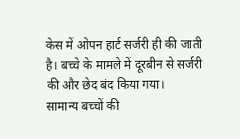केस में ओपन हार्ट सर्जरी ही की जाती है। बच्चे के मामले में दूरबीन से सर्जरी की और छेद बंद किया गया।
सामान्य बच्चों की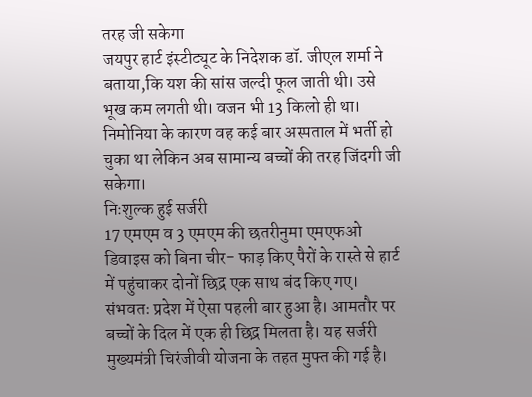तरह जी सकेगा
जयपुर हार्ट इंस्टीट्यूट के निदेशक डॉ. जीएल शर्मा ने बताया,कि यश की सांस जल्दी फूल जाती थी। उसे भूख कम लगती थी। वजन भी 13 किलो ही था। निमोनिया के कारण वह कई बार अस्पताल में भर्ती हो चुका था लेकिन अब सामान्य बच्चों की तरह जिंदगी जी सकेगा।
निःशुल्क हुई सर्जरी
17 एमएम व 3 एमएम की छतरीनुमा एमएफओ डिवाइस को बिना चीर- फाड़ किए पैरों के रास्ते से हार्ट में पहुंचाकर दोनों छिद्र एक साथ बंद किए गए। संभवतः प्रदेश में ऐसा पहली बार हुआ है। आमतौर पर बच्चों के दिल में एक ही छिद्र मिलता है। यह सर्जरी मुख्यमंत्री चिरंजीवी योजना के तहत मुफ्त की गई है।